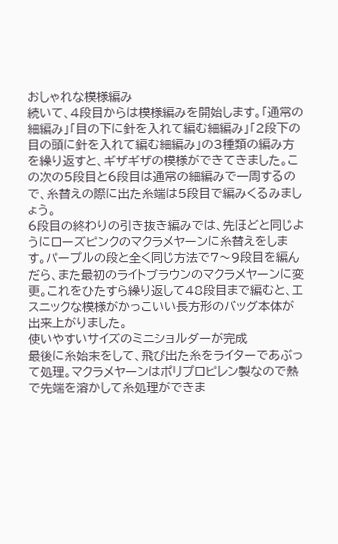おしゃれな模様編み
続いて、4段目からは模様編みを開始します。「通常の細編み」「目の下に針を入れて編む細編み」「2段下の目の頭に針を入れて編む細編み」の3種類の編み方を繰り返すと、ギザギザの模様ができてきました。この次の5段目と6段目は通常の細編みで一周するので、糸替えの際に出た糸端は5段目で編みくるみましょう。
6段目の終わりの引き抜き編みでは、先ほどと同じようにローズピンクのマクラメヤーンに糸替えをします。パープルの段と全く同じ方法で7〜9段目を編んだら、また最初のライトブラウンのマクラメヤーンに変更。これをひたすら繰り返して48段目まで編むと、エスニックな模様がかっこいい長方形のバッグ本体が出来上がりました。
使いやすいサイズのミニショルダーが完成
最後に糸始末をして、飛び出た糸をライターであぶって処理。マクラメヤーンはポリプロピレン製なので熱で先端を溶かして糸処理ができま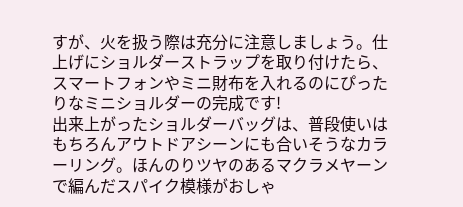すが、火を扱う際は充分に注意しましょう。仕上げにショルダーストラップを取り付けたら、スマートフォンやミニ財布を入れるのにぴったりなミニショルダーの完成です!
出来上がったショルダーバッグは、普段使いはもちろんアウトドアシーンにも合いそうなカラーリング。ほんのりツヤのあるマクラメヤーンで編んだスパイク模様がおしゃ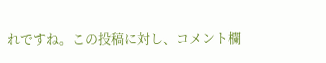れですね。この投稿に対し、コメント欄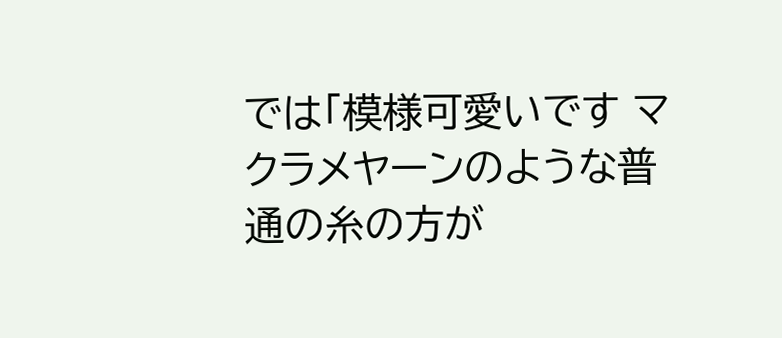では「模様可愛いです マクラメヤーンのような普通の糸の方が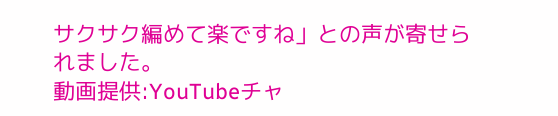サクサク編めて楽ですね」との声が寄せられました。
動画提供:YouTubeチャ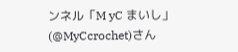ンネル「M yC まいし」(@MyCcrochet)さん